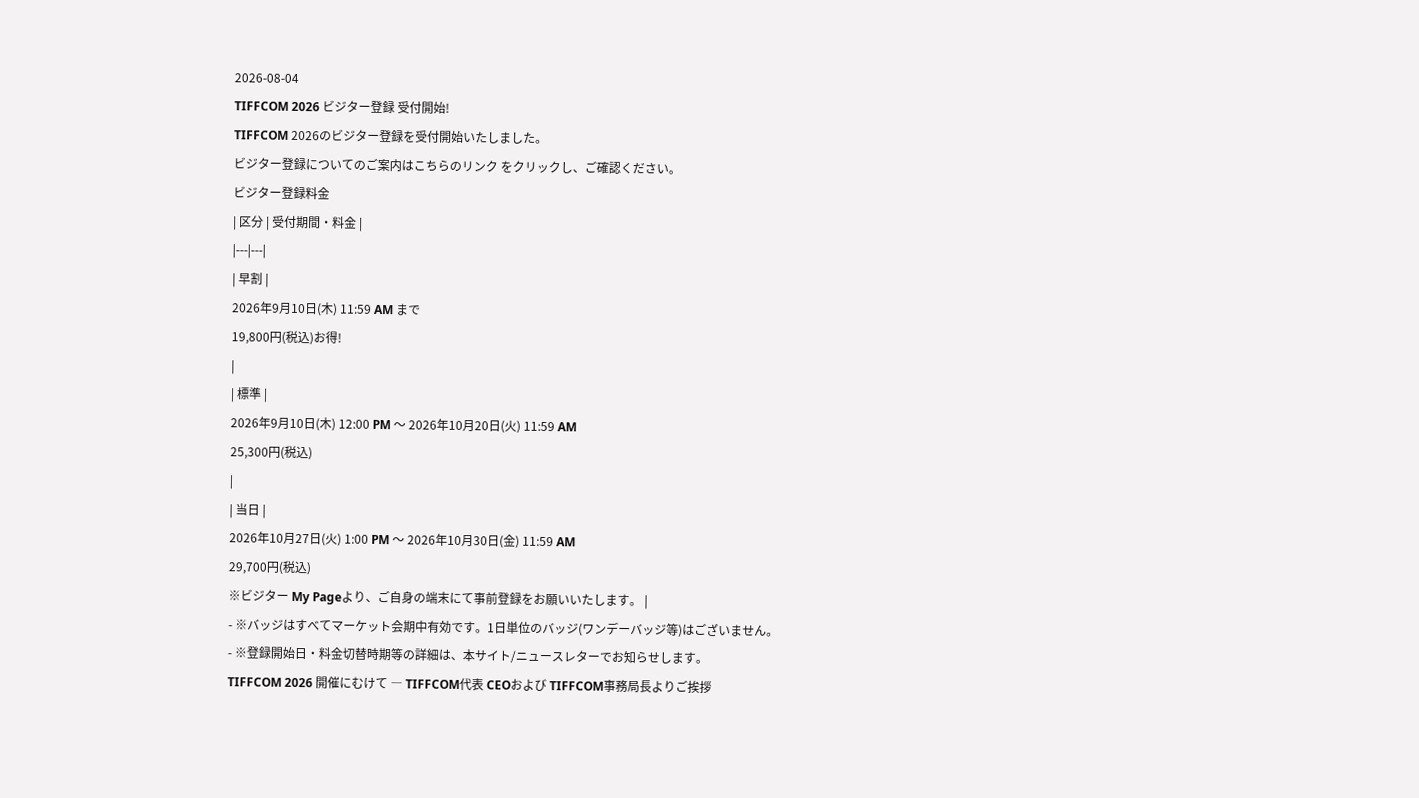2026-08-04
TIFFCOM 2026 ビジター登録 受付開始!
TIFFCOM 2026のビジター登録を受付開始いたしました。
ビジター登録についてのご案内はこちらのリンク をクリックし、ご確認ください。
ビジター登録料金
| 区分 | 受付期間・料金 |
|---|---|
| 早割 |
2026年9月10日(木) 11:59 AM まで
19,800円(税込)お得!
|
| 標準 |
2026年9月10日(木) 12:00 PM 〜 2026年10月20日(火) 11:59 AM
25,300円(税込)
|
| 当日 |
2026年10月27日(火) 1:00 PM 〜 2026年10月30日(金) 11:59 AM
29,700円(税込)
※ビジター My Pageより、ご自身の端末にて事前登録をお願いいたします。 |
- ※バッジはすべてマーケット会期中有効です。1日単位のバッジ(ワンデーバッジ等)はございません。
- ※登録開始日・料金切替時期等の詳細は、本サイト/ニュースレターでお知らせします。
TIFFCOM 2026 開催にむけて ― TIFFCOM代表 CEOおよび TIFFCOM事務局長よりご挨拶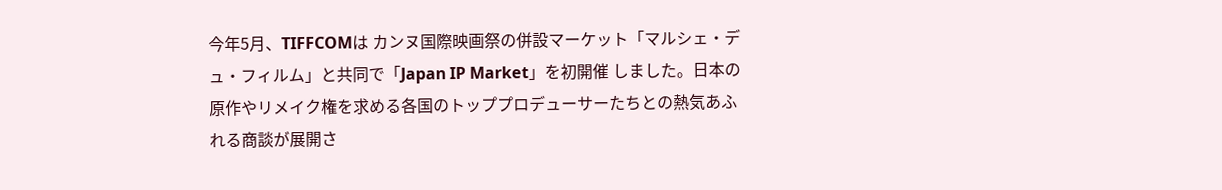今年5月、TIFFCOMは カンヌ国際映画祭の併設マーケット「マルシェ・デュ・フィルム」と共同で「Japan IP Market」を初開催 しました。日本の原作やリメイク権を求める各国のトッププロデューサーたちとの熱気あふれる商談が展開さ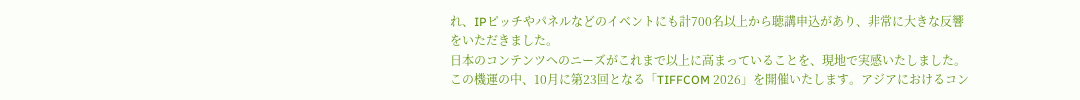れ、IPピッチやパネルなどのイベントにも計700名以上から聴講申込があり、非常に大きな反響をいただきました。
日本のコンテンツへのニーズがこれまで以上に高まっていることを、現地で実感いたしました。
この機運の中、10月に第23回となる「TIFFCOM 2026」を開催いたします。アジアにおけるコン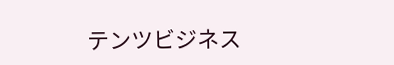テンツビジネス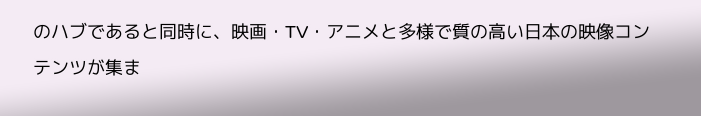のハブであると同時に、映画・TV・アニメと多様で質の高い日本の映像コンテンツが集ま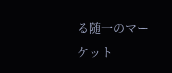る随一のマーケット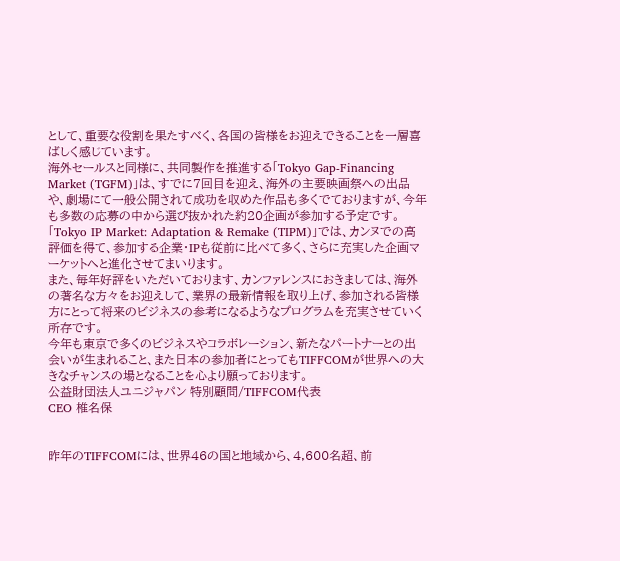として、重要な役割を果たすべく、各国の皆様をお迎えできることを一層喜ばしく感じています。
海外セールスと同様に、共同製作を推進する「Tokyo Gap-Financing Market (TGFM)」は、すでに7回目を迎え、海外の主要映画祭への出品や、劇場にて一般公開されて成功を収めた作品も多くでておりますが、今年も多数の応募の中から選び抜かれた約20企画が参加する予定です。
「Tokyo IP Market: Adaptation & Remake (TIPM)」では、カンヌでの高評価を得て、参加する企業・IPも従前に比べて多く、さらに充実した企画マーケットへと進化させてまいります。
また、毎年好評をいただいております、カンファレンスにおきましては、海外の著名な方々をお迎えして、業界の最新情報を取り上げ、参加される皆様方にとって将来のビジネスの参考になるようなプログラムを充実させていく所存です。
今年も東京で多くのビジネスやコラボレーション、新たなパートナーとの出会いが生まれること、また日本の参加者にとってもTIFFCOMが世界への大きなチャンスの場となることを心より願っております。
公益財団法人ユニジャパン 特別顧問/TIFFCOM代表
CEO 椎名保


昨年のTIFFCOMには、世界46の国と地域から、4,600名超、前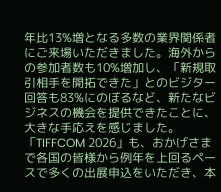年比13%増となる多数の業界関係者にご来場いただきました。海外からの参加者数も10%増加し、「新規取引相手を開拓できた」とのビジター回答も83%にのぼるなど、新たなビジネスの機会を提供できたことに、大きな手応えを感じました。
「TIFFCOM 2026」も、おかげさまで各国の皆様から例年を上回るペースで多くの出展申込をいただき、本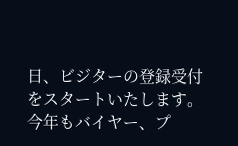日、ビジターの登録受付をスタートいたします。
今年もバイヤー、プ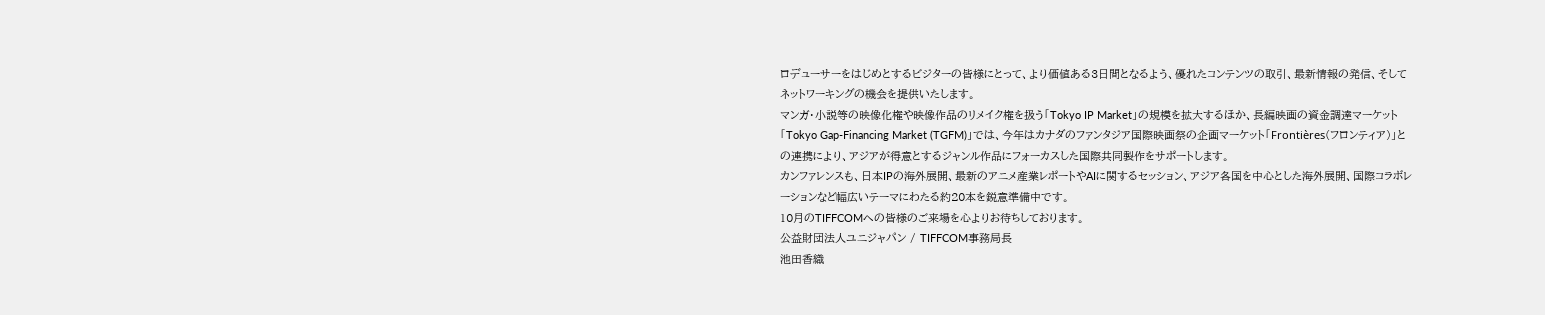ロデューサーをはじめとするビジターの皆様にとって、より価値ある3日間となるよう、優れたコンテンツの取引、最新情報の発信、そしてネットワーキングの機会を提供いたします。
マンガ・小説等の映像化権や映像作品のリメイク権を扱う「Tokyo IP Market」の規模を拡大するほか、長編映画の資金調達マーケット「Tokyo Gap-Financing Market (TGFM)」では、今年はカナダのファンタジア国際映画祭の企画マーケット「Frontières(フロンティア)」との連携により、アジアが得意とするジャンル作品にフォーカスした国際共同製作をサポートします。
カンファレンスも、日本IPの海外展開、最新のアニメ産業レポートやAIに関するセッション、アジア各国を中心とした海外展開、国際コラボレーションなど幅広いテーマにわたる約20本を鋭意準備中です。
10月のTIFFCOMへの皆様のご来場を心よりお待ちしております。
公益財団法人ユニジャパン / TIFFCOM事務局長
池田香織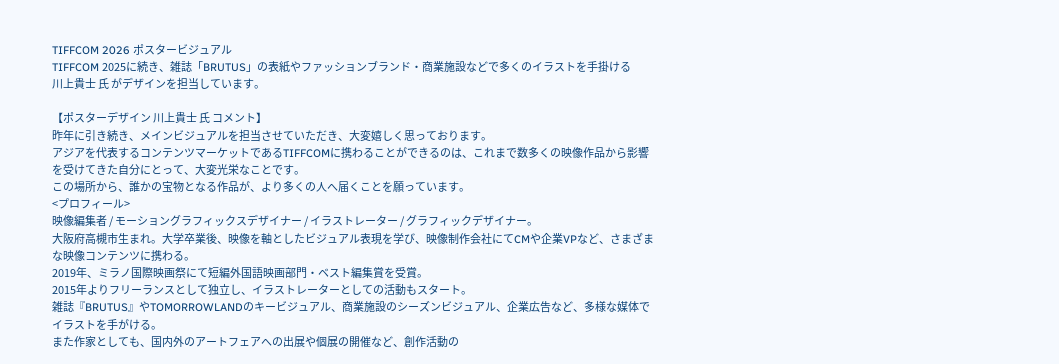TIFFCOM 2026 ポスタービジュアル
TIFFCOM 2025に続き、雑誌「BRUTUS」の表紙やファッションブランド・商業施設などで多くのイラストを手掛ける
川上貴士 氏 がデザインを担当しています。

【ポスターデザイン 川上貴士 氏 コメント】
昨年に引き続き、メインビジュアルを担当させていただき、大変嬉しく思っております。
アジアを代表するコンテンツマーケットであるTIFFCOMに携わることができるのは、これまで数多くの映像作品から影響を受けてきた自分にとって、大変光栄なことです。
この場所から、誰かの宝物となる作品が、より多くの人へ届くことを願っています。
<プロフィール>
映像編集者 / モーショングラフィックスデザイナー / イラストレーター / グラフィックデザイナー。
大阪府高槻市生まれ。大学卒業後、映像を軸としたビジュアル表現を学び、映像制作会社にてCMや企業VPなど、さまざまな映像コンテンツに携わる。
2019年、ミラノ国際映画祭にて短編外国語映画部門・ベスト編集賞を受賞。
2015年よりフリーランスとして独立し、イラストレーターとしての活動もスタート。
雑誌『BRUTUS』やTOMORROWLANDのキービジュアル、商業施設のシーズンビジュアル、企業広告など、多様な媒体でイラストを手がける。
また作家としても、国内外のアートフェアへの出展や個展の開催など、創作活動の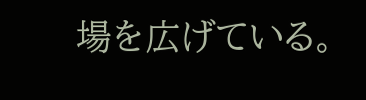場を広げている。